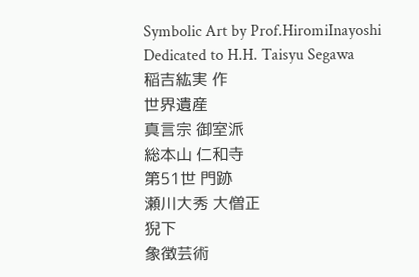Symbolic Art by Prof.HiromiInayoshi
Dedicated to H.H. Taisyu Segawa
稲吉紘実 作
世界遺産
真言宗 御室派
総本山 仁和寺
第51世 門跡
瀬川大秀 大僧正
猊下
象徴芸術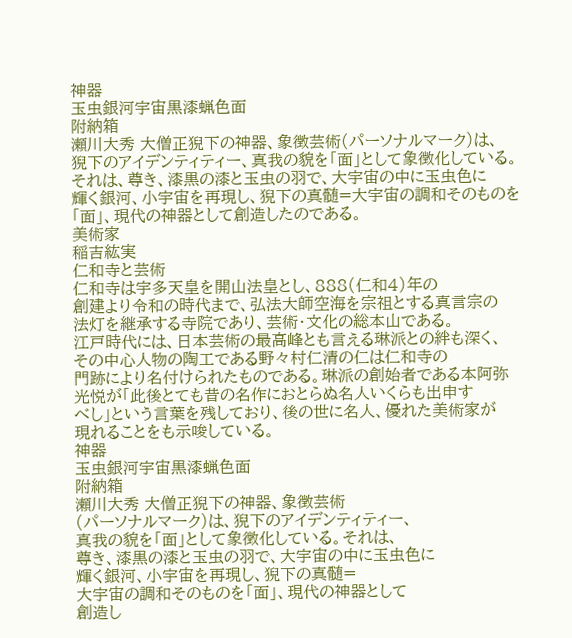神器
玉虫銀河宇宙黒漆蝋色面
附納箱
瀬川大秀 大僧正猊下の神器、象徴芸術(パーソナルマーク)は、
猊下のアイデンティティー、真我の貌を「面」として象徴化している。
それは、尊き、漆黒の漆と玉虫の羽で、大宇宙の中に玉虫色に
輝く銀河、小宇宙を再現し、猊下の真髄=大宇宙の調和そのものを
「面」、現代の神器として創造したのである。
美術家
稲吉紘実
仁和寺と芸術
仁和寺は宇多天皇を開山法皇とし、888(仁和4)年の
創建より令和の時代まで、弘法大師空海を宗祖とする真言宗の
法灯を継承する寺院であり、芸術・文化の総本山である。
江戸時代には、日本芸術の最高峰とも言える琳派との絆も深く、
その中心人物の陶工である野々村仁清の仁は仁和寺の
門跡により名付けられたものである。琳派の創始者である本阿弥
光悦が「此後とても昔の名作におとらぬ名人いくらも出申す
べし」という言葉を残しており、後の世に名人、優れた美術家が
現れることをも示唆している。
神器
玉虫銀河宇宙黒漆蝋色面
附納箱
瀬川大秀 大僧正猊下の神器、象徴芸術
(パーソナルマーク)は、猊下のアイデンティティー、
真我の貌を「面」として象徴化している。それは、
尊き、漆黒の漆と玉虫の羽で、大宇宙の中に玉虫色に
輝く銀河、小宇宙を再現し、猊下の真髄=
大宇宙の調和そのものを「面」、現代の神器として
創造し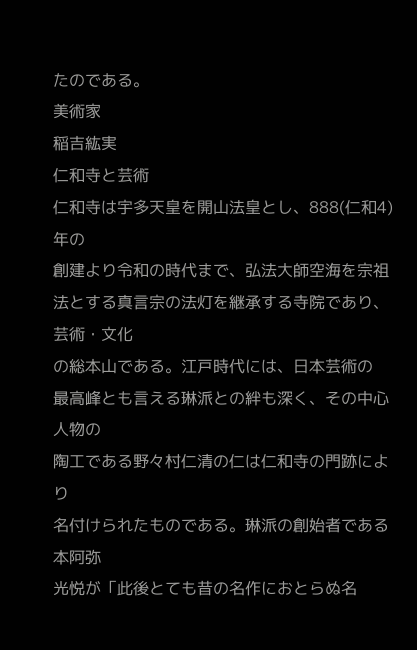たのである。
美術家
稲吉紘実
仁和寺と芸術
仁和寺は宇多天皇を開山法皇とし、888(仁和4)年の
創建より令和の時代まで、弘法大師空海を宗祖
法とする真言宗の法灯を継承する寺院であり、芸術・文化
の総本山である。江戸時代には、日本芸術の
最高峰とも言える琳派との絆も深く、その中心人物の
陶工である野々村仁清の仁は仁和寺の門跡により
名付けられたものである。琳派の創始者である本阿弥
光悦が「此後とても昔の名作におとらぬ名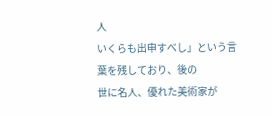人
いくらも出申すべし」という言葉を残しており、後の
世に名人、優れた美術家が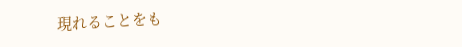現れることをも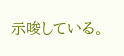示唆している。